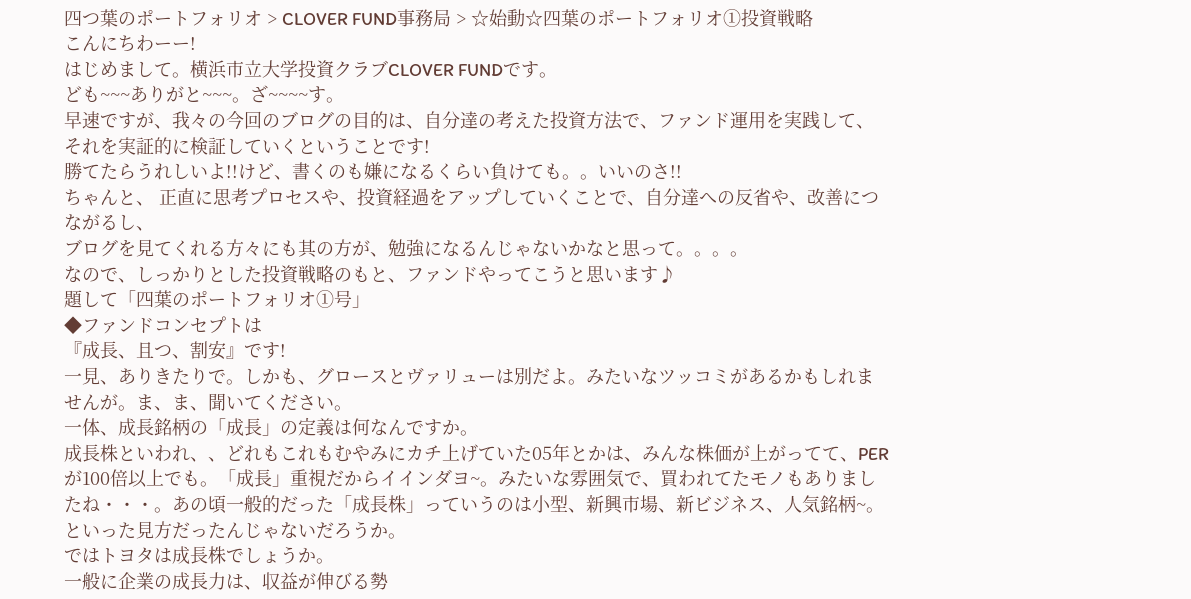四つ葉のポートフォリオ > CLOVER FUND事務局 > ☆始動☆四葉のポートフォリオ①投資戦略
こんにちわーー!
はじめまして。横浜市立大学投資クラブCLOVER FUNDです。
ども~~~ありがと~~~。ざ~~~~す。
早速ですが、我々の今回のブログの目的は、自分達の考えた投資方法で、ファンド運用を実践して、それを実証的に検証していくということです!
勝てたらうれしいよ!!けど、書くのも嫌になるくらい負けても。。いいのさ!!
ちゃんと、 正直に思考プロセスや、投資経過をアップしていくことで、自分達への反省や、改善につながるし、
ブログを見てくれる方々にも其の方が、勉強になるんじゃないかなと思って。。。。
なので、しっかりとした投資戦略のもと、ファンドやってこうと思います♪
題して「四葉のポートフォリオ①号」
◆ファンドコンセプトは
『成長、且つ、割安』です!
一見、ありきたりで。しかも、グロースとヴァリューは別だよ。みたいなツッコミがあるかもしれませんが。ま、ま、聞いてください。
一体、成長銘柄の「成長」の定義は何なんですか。
成長株といわれ、、どれもこれもむやみにカチ上げていた05年とかは、みんな株価が上がってて、PERが100倍以上でも。「成長」重視だからイインダヨ~。みたいな雰囲気で、買われてたモノもありましたね・・・。あの頃一般的だった「成長株」っていうのは小型、新興市場、新ビジネス、人気銘柄~。といった見方だったんじゃないだろうか。
ではトヨタは成長株でしょうか。
一般に企業の成長力は、収益が伸びる勢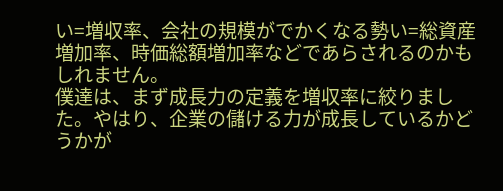い=増収率、会社の規模がでかくなる勢い=総資産増加率、時価総額増加率などであらされるのかもしれません。
僕達は、まず成長力の定義を増収率に絞りました。やはり、企業の儲ける力が成長しているかどうかが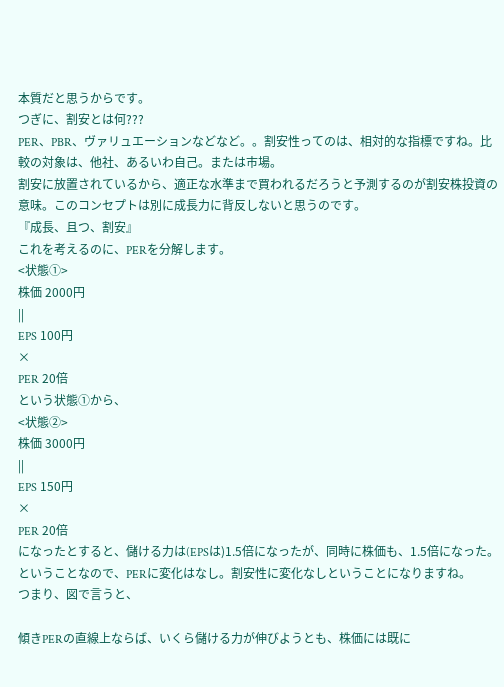本質だと思うからです。
つぎに、割安とは何???
PER、PBR、ヴァリュエーションなどなど。。割安性ってのは、相対的な指標ですね。比較の対象は、他社、あるいわ自己。または市場。
割安に放置されているから、適正な水準まで買われるだろうと予測するのが割安株投資の意味。このコンセプトは別に成長力に背反しないと思うのです。
『成長、且つ、割安』
これを考えるのに、PERを分解します。
<状態①>
株価 2000円
||
EPS 100円
×
PER 20倍
という状態①から、
<状態②>
株価 3000円
||
EPS 150円
×
PER 20倍
になったとすると、儲ける力は(EPSは)1.5倍になったが、同時に株価も、1.5倍になった。ということなので、PERに変化はなし。割安性に変化なしということになりますね。
つまり、図で言うと、

傾きPERの直線上ならば、いくら儲ける力が伸びようとも、株価には既に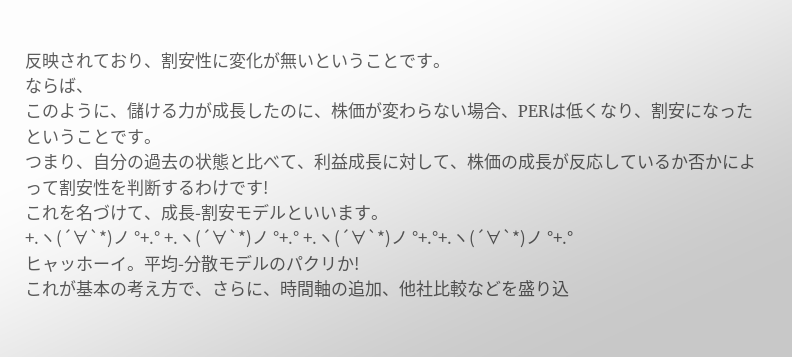反映されており、割安性に変化が無いということです。
ならば、
このように、儲ける力が成長したのに、株価が変わらない場合、PERは低くなり、割安になったということです。
つまり、自分の過去の状態と比べて、利益成長に対して、株価の成長が反応しているか否かによって割安性を判断するわけです!
これを名づけて、成長-割安モデルといいます。
+.ヽ(´∀`*)ノ °+.° +.ヽ(´∀`*)ノ °+.° +.ヽ(´∀`*)ノ °+.°+.ヽ(´∀`*)ノ °+.°
ヒャッホーイ。平均-分散モデルのパクリか!
これが基本の考え方で、さらに、時間軸の追加、他社比較などを盛り込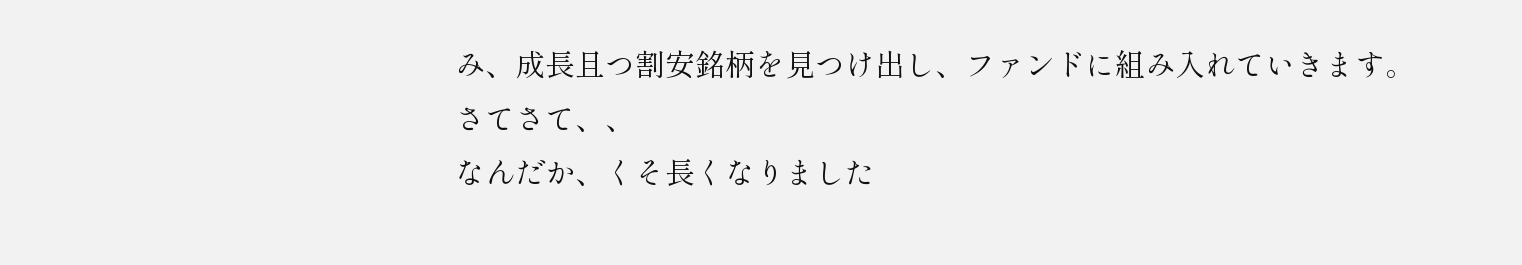み、成長且つ割安銘柄を見つけ出し、ファンドに組み入れていきます。
さてさて、、
なんだか、くそ長くなりました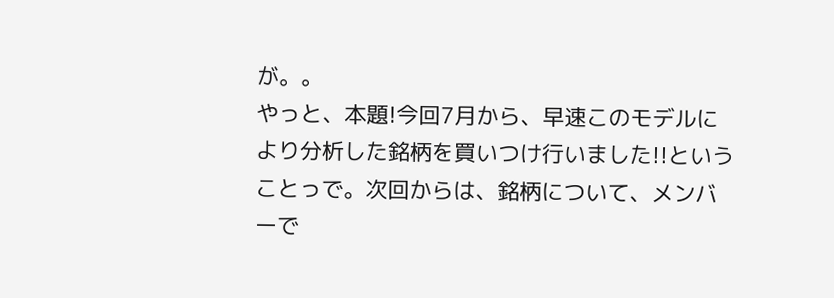が。。
やっと、本題!今回7月から、早速このモデルにより分析した銘柄を買いつけ行いました!!ということっで。次回からは、銘柄について、メンバーで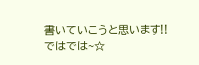書いていこうと思います!!
ではでは~☆